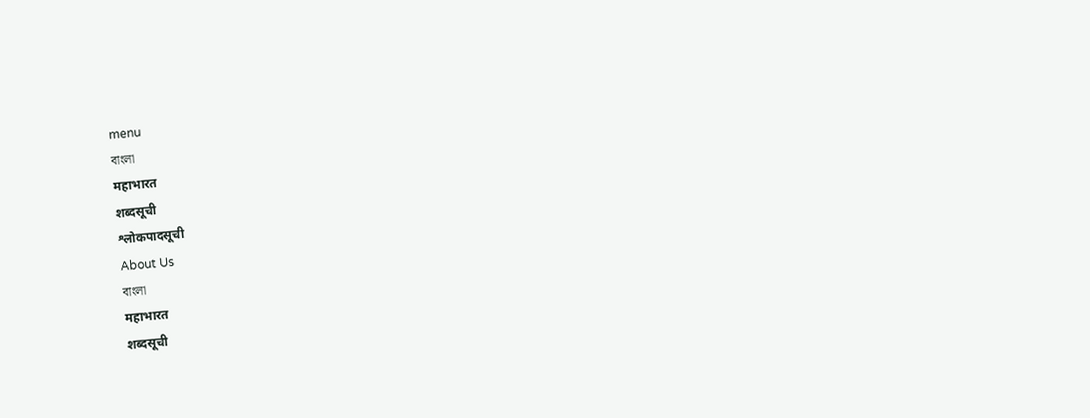menu
বাংলা
महाभारत
शब्दसूची
श्लोकपादसूची
About Us
বাংলা
महाभारत
शब्दसूची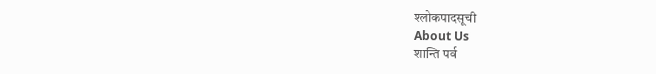श्लोकपादसूची
About Us
शान्ति पर्व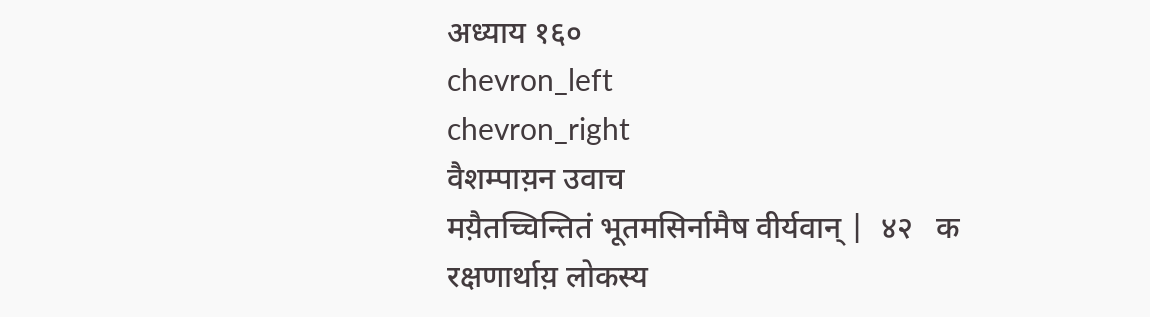अध्याय १६०
chevron_left
chevron_right
वैशम्पाय़न उवाच
मय़ैतच्चिन्तितं भूतमसिर्नामैष वीर्यवान् |  ४२   क
रक्षणार्थाय़ लोकस्य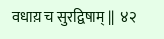वधाय़ च सुरद्विषाम् ||  ४२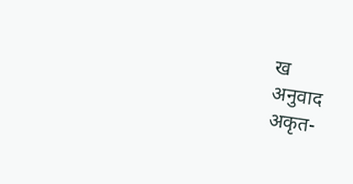ख
अनुवाद
अकृत-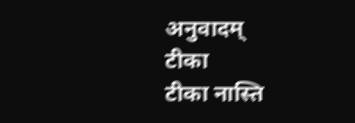अनुवादम्
टीका
टीका नास्ति